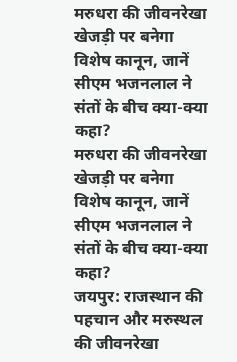मरुधरा की जीवनरेखा खेजड़ी पर बनेगा विशेष कानून, जानें सीएम भजनलाल ने संतों के बीच क्या-क्या कहा?
मरुधरा की जीवनरेखा खेजड़ी पर बनेगा विशेष कानून, जानें सीएम भजनलाल ने संतों के बीच क्या-क्या कहा?
जयपुर: राजस्थान की पहचान और मरुस्थल की जीवनरेखा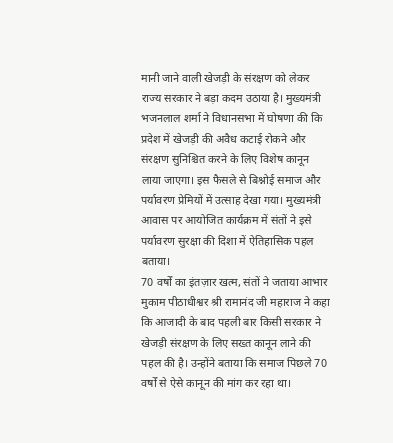मानी जाने वाली खेजड़ी के संरक्षण को लेकर राज्य सरकार ने बड़ा कदम उठाया है। मुख्यमंत्री भजनलाल शर्मा ने विधानसभा में घोषणा की कि प्रदेश में खेजड़ी की अवैध कटाई रोकने और संरक्षण सुनिश्चित करने के लिए विशेष कानून लाया जाएगा। इस फैसले से बिश्नोई समाज और पर्यावरण प्रेमियों में उत्साह देखा गया। मुख्यमंत्री आवास पर आयोजित कार्यक्रम में संतों ने इसे पर्यावरण सुरक्षा की दिशा में ऐतिहासिक पहल बताया।
70 वर्षों का इंतज़ार खत्म, संतों ने जताया आभार
मुकाम पीठाधीश्वर श्री रामानंद जी महाराज ने कहा कि आजादी के बाद पहली बार किसी सरकार ने खेजड़ी संरक्षण के लिए सख्त कानून लाने की पहल की है। उन्होंने बताया कि समाज पिछले 70 वर्षों से ऐसे कानून की मांग कर रहा था।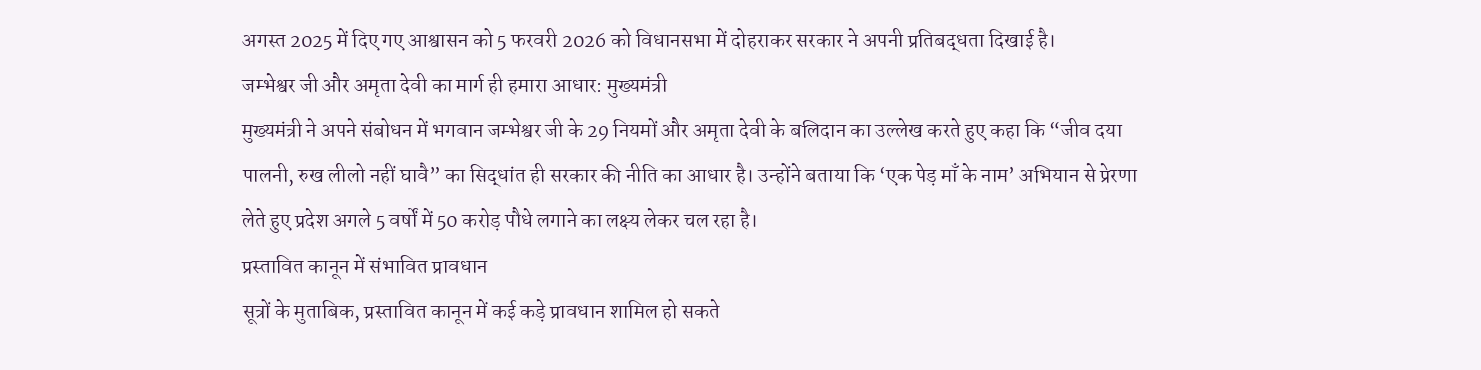अगस्त 2025 में दिए गए आश्वासन को 5 फरवरी 2026 को विधानसभा में दोहराकर सरकार ने अपनी प्रतिबद्धता दिखाई है।
जम्भेश्वर जी और अमृता देवी का मार्ग ही हमारा आधार: मुख्यमंत्री
मुख्यमंत्री ने अपने संबोधन में भगवान जम्भेश्वर जी के 29 नियमों और अमृता देवी के बलिदान का उल्लेख करते हुए कहा कि “जीव दया पालनी, रुख लीलो नहीं घावै” का सिद्धांत ही सरकार की नीति का आधार है। उन्होंने बताया कि ‘एक पेड़ माँ के नाम’ अभियान से प्रेरणा लेते हुए प्रदेश अगले 5 वर्षों में 50 करोड़ पौधे लगाने का लक्ष्य लेकर चल रहा है।
प्रस्तावित कानून में संभावित प्रावधान
सूत्रों के मुताबिक, प्रस्तावित कानून में कई कड़े प्रावधान शामिल हो सकते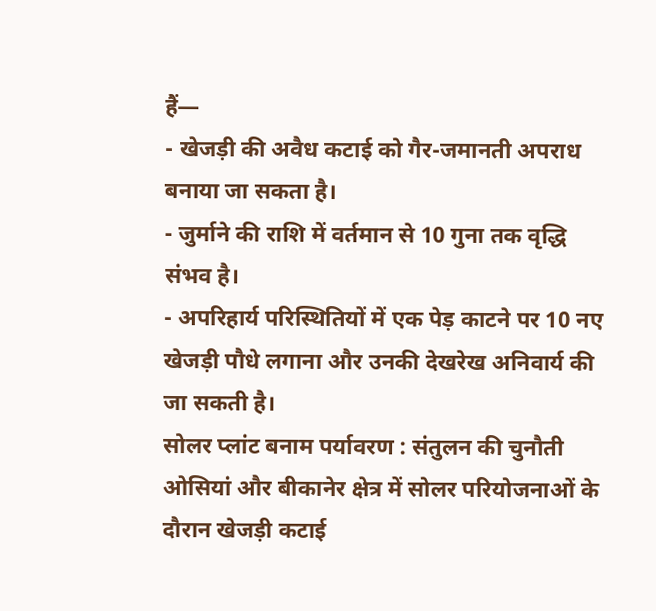हैं—
- खेजड़ी की अवैध कटाई को गैर-जमानती अपराध बनाया जा सकता है।
- जुर्माने की राशि में वर्तमान से 10 गुना तक वृद्धि संभव है।
- अपरिहार्य परिस्थितियों में एक पेड़ काटने पर 10 नए खेजड़ी पौधे लगाना और उनकी देखरेख अनिवार्य की जा सकती है।
सोलर प्लांट बनाम पर्यावरण : संतुलन की चुनौती
ओसियां और बीकानेर क्षेत्र में सोलर परियोजनाओं के दौरान खेजड़ी कटाई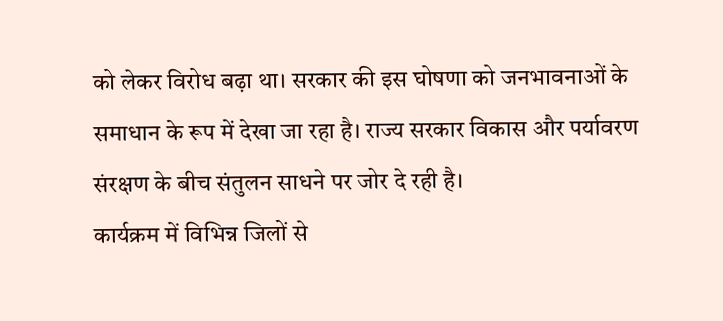को लेकर विरोध बढ़ा था। सरकार की इस घोषणा को जनभावनाओं के समाधान के रूप में देखा जा रहा है। राज्य सरकार विकास और पर्यावरण संरक्षण के बीच संतुलन साधने पर जोर दे रही है।
कार्यक्रम में विभिन्न जिलों से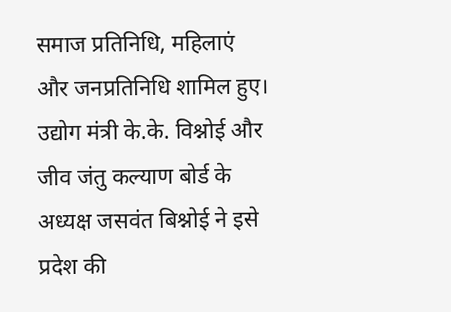समाज प्रतिनिधि, महिलाएं और जनप्रतिनिधि शामिल हुए। उद्योग मंत्री के.के. विश्नोई और जीव जंतु कल्याण बोर्ड के अध्यक्ष जसवंत बिश्नोई ने इसे प्रदेश की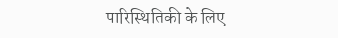पारिस्थितिकी के लिए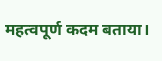महत्वपूर्ण कदम बताया।